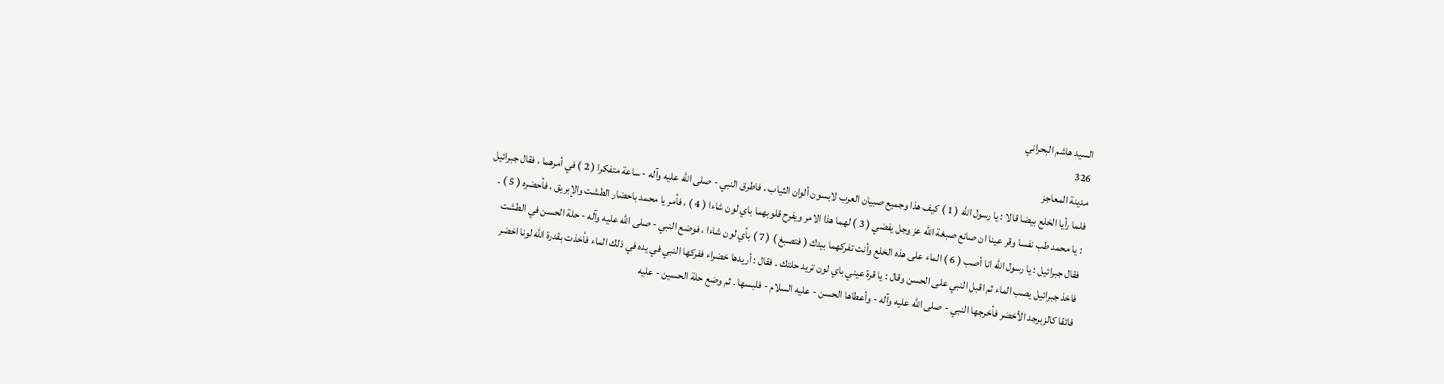السيد هاشم البحراني
326
مدينة المعاجز
فلما رأيا الخلع بيضا قالا : يا رسول الله ( 1 ) كيف هذا وجميع صبيان العرب لابسون ألوان الثياب ، فاطرق النبي - صلى الله عليه وآله - ساعة متفكرا ( 2 ) في أمرهما ، فقال جبرائيل : يا محمد طب نفسا وقر عينا ان صانع صبغة الله عز وجل يفضي ( 3 ) لهما هذا الامر ويفرح قلوبهما باي لون شاءا ( 4 ) ، فأمر يا محمد باحضار الطشت والإبريق ، فأحضره ( 5 ) . فقال جبرائيل : يا رسول الله انا أصب ( 6 ) الماء على هذه الخلع وأنت تفركهما بيدك ( فتصبغ ) ( 7 ) بأي لون شاءا ، فوضع النبي - صلى الله عليه وآله - حلة الحسن في الطشت فاخذ جبرائيل يصب الماء ثم اقبل النبي على الحسن وقال : يا قرة عيني باي لون تريد حلتك . فقال : أريدها خضراء ففركها النبي في يده في ذلك الماء فأخذت بقدرة الله لونا اخضر فائقا كالزبرجد الأخضر فأخرجها النبي - صلى الله عليه وآله - وأعطاها الحسن - عليه السلام - فلبسها . ثم وضع حلة الحسين - عليه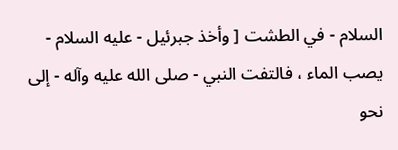السلام - في الطشت [ وأخذ جبرئيل - عليه السلام - يصب الماء ، فالتفت النبي - صلى الله عليه وآله - إلى نحو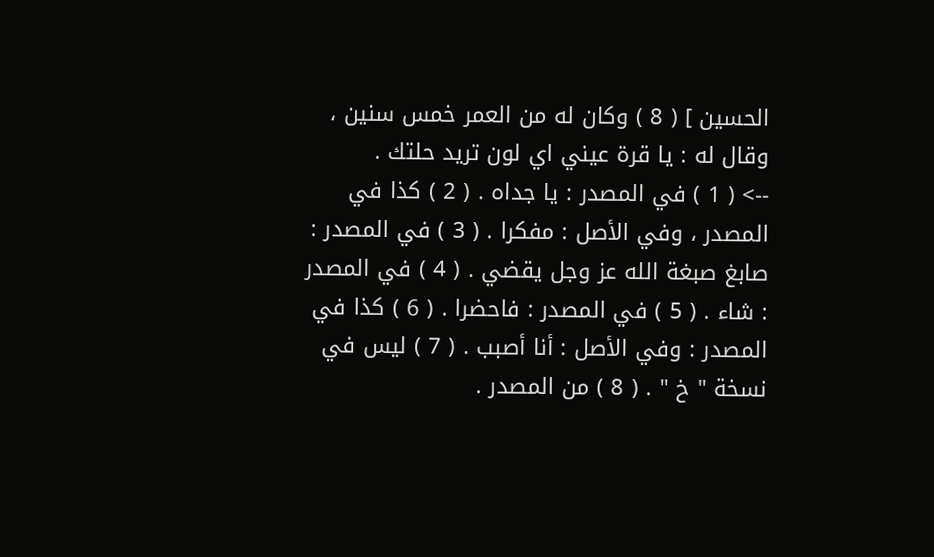الحسين ] ( 8 ) وكان له من العمر خمس سنين ، وقال له : يا قرة عيني اي لون تريد حلتك .
--> ( 1 ) في المصدر : يا جداه . ( 2 ) كذا في المصدر ، وفي الأصل : مفكرا . ( 3 ) في المصدر : صابغ صبغة الله عز وجل يقضي . ( 4 ) في المصدر : شاء . ( 5 ) في المصدر : فاحضرا . ( 6 ) كذا في المصدر : وفي الأصل : أنا أصبب . ( 7 ) ليس في نسخة " خ " . ( 8 ) من المصدر .